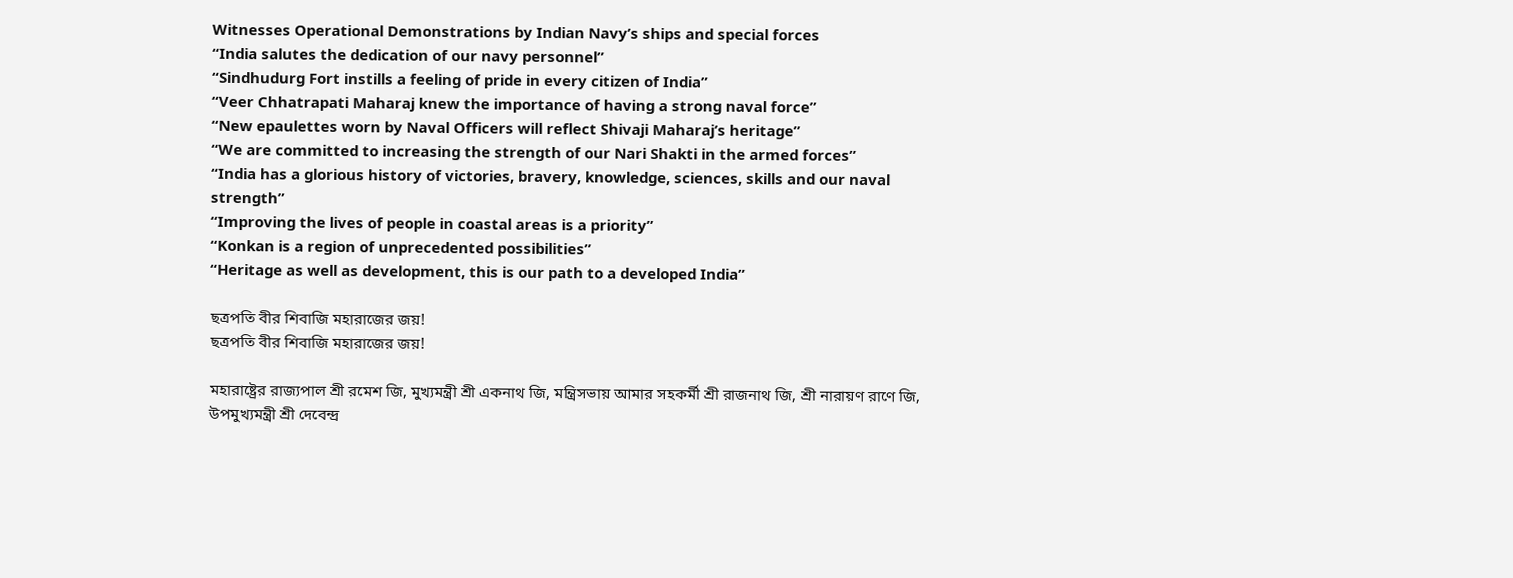Witnesses Operational Demonstrations by Indian Navy’s ships and special forces
“India salutes the dedication of our navy personnel”
“Sindhudurg Fort instills a feeling of pride in every citizen of India”
“Veer Chhatrapati Maharaj knew the importance of having a strong naval force”
“New epaulettes worn by Naval Officers will reflect Shivaji Maharaj’s heritage”
“We are committed to increasing the strength of our Nari Shakti in the armed forces”
“India has a glorious history of victories, bravery, knowledge, sciences, skills and our naval strength”
“Improving the lives of people in coastal areas is a priority”
“Konkan is a region of unprecedented possibilities”
“Heritage as well as development, this is our path to a developed India”

ছত্রপতি বীর শিবাজি মহারাজের জয়!
ছত্রপতি বীর শিবাজি মহারাজের জয়!

মহারাষ্ট্রের রাজ্যপাল শ্রী রমেশ জি, মুখ্যমন্ত্রী শ্রী একনাথ জি, মন্ত্রিসভায় আমার সহকর্মী শ্রী রাজনাথ জি, শ্রী নারায়ণ রাণে জি, উপমুখ্যমন্ত্রী শ্রী দেবেন্দ্র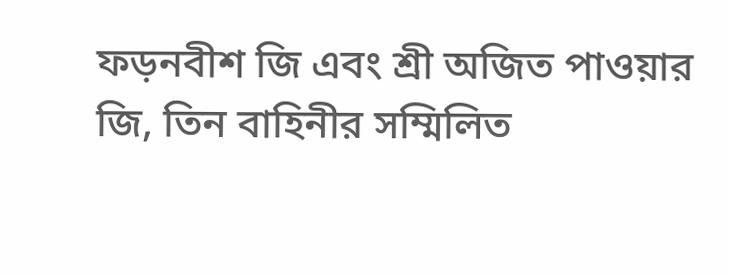ফড়নবীশ জি এবং শ্রী অজিত পাওয়ার জি, তিন বাহিনীর সম্মিলিত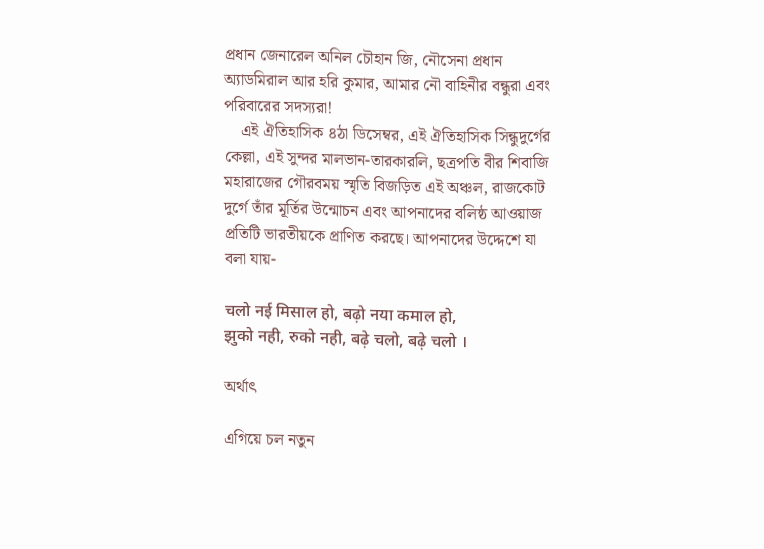প্রধান জেনারেল অনিল চৌহান জি, নৌসেনা প্রধান অ্যাডমিরাল আর হরি কুমার, আমার নৌ বাহিনীর বন্ধুরা এবং পরিবারের সদস্যরা!
    এই ঐতিহাসিক ৪ঠা ডিসেম্বর, এই ঐতিহাসিক সিন্ধুদুর্গের কেল্লা, এই সুন্দর মালভান-তারকারলি, ছত্রপতি বীর শিবাজি মহারাজের গৌরবময় স্মৃতি বিজড়িত এই অঞ্চল, রাজকোট দুর্গে তাঁর মূর্তির উন্মোচন এবং আপনাদের বলিষ্ঠ আওয়াজ প্রতিটি ভারতীয়কে প্রাণিত করছে। আপনাদের উদ্দেশে যা বলা যায়-

चलो नई मिसाल हो, बढ़ो नया कमाल हो,
झुको नही, रुको नही, बढ़े चलो, बढ़े चलो ।

অর্থাৎ

এগিয়ে চল নতুন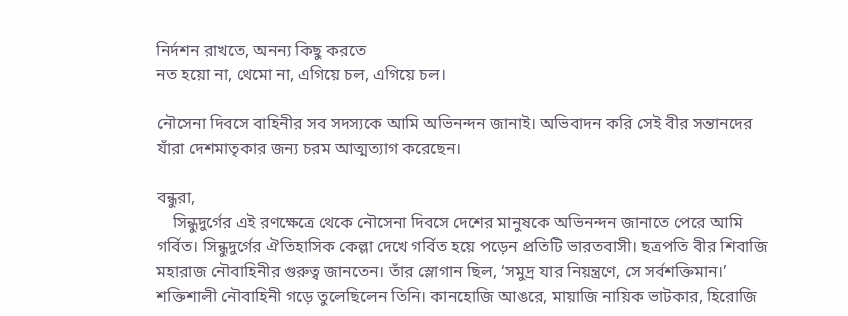নির্দশন রাখতে, অনন্য কিছু করতে
নত হয়ো না, থেমো না, এগিয়ে চল, এগিয়ে চল।

নৌসেনা দিবসে বাহিনীর সব সদস্যকে আমি অভিনন্দন জানাই। অভিবাদন করি সেই বীর সন্তানদের যাঁরা দেশমাতৃকার জন্য চরম আত্মত্যাগ করেছেন।

বন্ধুরা,
    সিন্ধুদুর্গের এই রণক্ষেত্রে থেকে নৌসেনা দিবসে দেশের মানুষকে অভিনন্দন জানাতে পেরে আমি গর্বিত। সিন্ধুদুর্গের ঐতিহাসিক কেল্লা দেখে গর্বিত হয়ে পড়েন প্রতিটি ভারতবাসী। ছত্রপতি বীর শিবাজি মহারাজ নৌবাহিনীর গুরুত্ব জানতেন। তাঁর স্লোগান ছিল, ‘সমুদ্র যার নিয়ন্ত্রণে, সে সর্বশক্তিমান।’ শক্তিশালী নৌবাহিনী গড়ে তুলেছিলেন তিনি। কানহোজি আঙরে, মায়াজি নায়িক ভাটকার, হিরোজি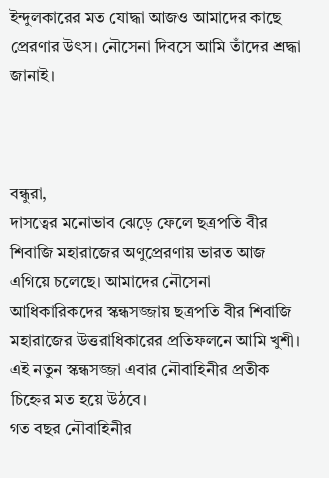ইন্দুলকারের মত যোদ্ধা আজও আমাদের কাছে প্রেরণার উৎস। নৌসেনা দিবসে আমি তাঁদের শ্রদ্ধা জানাই।



বন্ধুরা,
দাসত্বের মনোভাব ঝেড়ে ফেলে ছত্রপতি বীর শিবাজি মহারাজের অণুপ্রেরণায় ভারত আজ এগিয়ে চলেছে। আমাদের নৌসেনা আধিকারিকদের স্কন্ধসজ্জায় ছত্রপতি বীর শিবাজি মহারাজের উত্তরাধিকারের প্রতিফলনে আমি খুশী। এই নতুন স্কন্ধসজ্জা এবার নৌবাহিনীর প্রতীক চিহ্নের মত হয়ে উঠবে।
গত বছর নৌবাহিনীর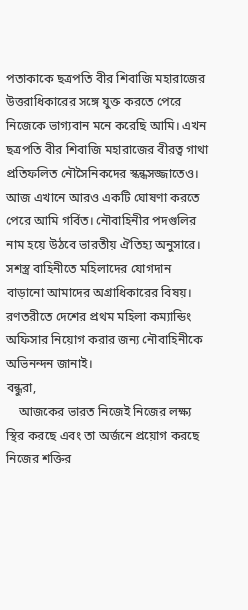পতাকাকে ছত্রপতি বীর শিবাজি মহারাজের উত্তরাধিকারের সঙ্গে যুক্ত করতে পেরে নিজেকে ভাগ্যবান মনে করেছি আমি। এখন ছত্রপতি বীর শিবাজি মহারাজের বীরত্ব গাথা প্রতিফলিত নৌসৈনিকদের স্কন্ধসজ্জাতেও। আজ এখানে আরও একটি ঘোষণা করতে পেরে আমি গর্বিত। নৌবাহিনীর পদগুলির নাম হয়ে উঠবে ভারতীয় ঐতিহ্য অনুসারে। সশস্ত্র বাহিনীতে মহিলাদের যোগদান বাড়ানো আমাদের অগ্রাধিকারের বিষয়। রণতরীতে দেশের প্রথম মহিলা কম্যান্ডিং অফিসার নিয়োগ করার জন্য নৌবাহিনীকে অভিনন্দন জানাই।
বন্ধুরা,
    আজকের ভারত নিজেই নিজের লক্ষ্য স্থির করছে এবং তা অর্জনে প্রয়োগ করছে নিজের শক্তির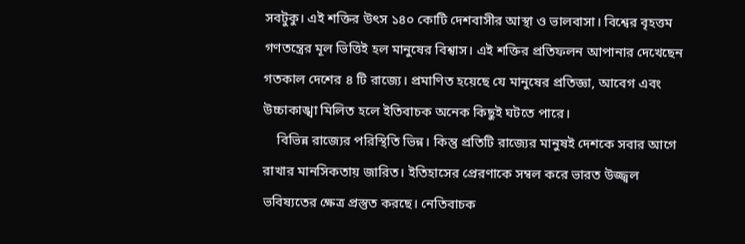সবটুকু। এই শক্তির উৎস ১৪০ কোটি দেশবাসীর আস্থা ও ভালবাসা। বিশ্বের বৃহত্তম গণতন্ত্রের মূল ভিত্তিই হল মানুষের বিশ্বাস। এই শক্তির প্রতিফলন আপানার দেখেছেন গতকাল দেশের ৪ টি রাজ্যে। প্রমাণিত হয়েছে যে মানুষের প্রতিজ্ঞা, আবেগ এবং উচ্চাকাঙ্খা মিলিত হলে ইতিবাচক অনেক কিছুই ঘটতে পারে।
    বিভিন্ন রাজ্যের পরিস্থিতি ভিন্ন। কিন্তু প্রতিটি রাজ্যের মানুষই দেশকে সবার আগে রাখার মানসিকতায় জারিত। ইতিহাসের প্রেরণাকে সম্বল করে ভারত উজ্জ্বল ভবিষ্যতের ক্ষেত্র প্রস্তুত করছে। নেতিবাচক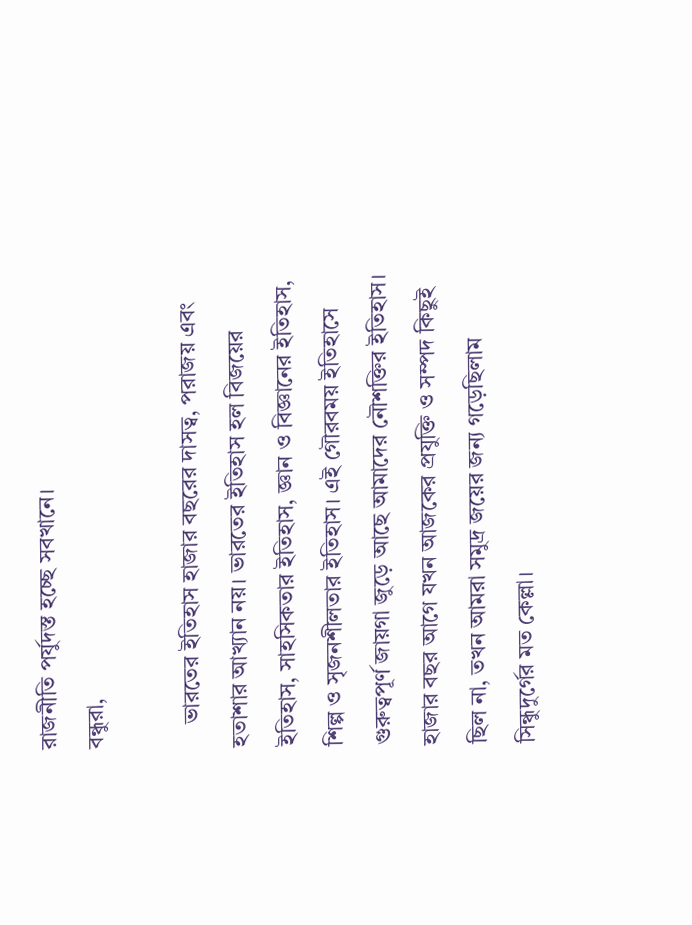রাজনীতি পর্যুদস্ত হচ্ছে সবখানে।
বন্ধুরা,

    ভারতের ইতিহাস হাজার বছরের দাসত্ব, পরাজয় এবং হতাশার আখ্যান নয়। ভারতের ইতিহাস হল বিজয়ের ইতিহাস, সাহসিকতার ইতিহাস, জ্ঞান ও বিজ্ঞানের ইতিহাস, শিল্প ও সৃজনশীলতার ইতিহাস। এই গৌরবময় ইতিহাসে গুরুত্বপূর্ণ জায়গা জুড়ে আছে আমাদের নৌশক্তির ইতিহাস। হাজার বছর আগে যখন আজকের প্রযুক্তি ও সম্পদ কিছুই ছিল না, তখন আমরা সমুদ্র জয়ের জন্য গড়েছিলাম সিন্ধুদুর্গের মত কেল্লা।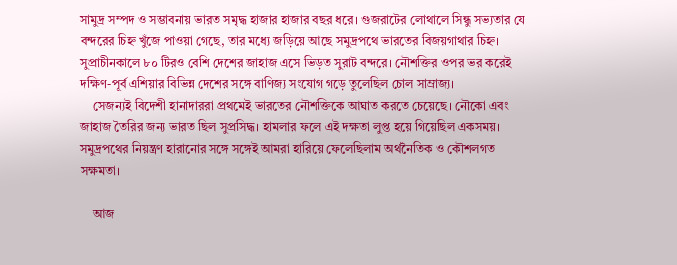সামুদ্র সম্পদ ও সম্ভাবনায় ভারত সমৃদ্ধ হাজার হাজার বছর ধরে। গুজরাটের লোথালে সিন্ধু সভ্যতার যে বন্দরের চিহ্ন খুঁজে পাওয়া গেছে, তার মধ্যে জড়িয়ে আছে সমুদ্রপথে ভারতের বিজয়গাথার চিহ্ন। সুপ্রাচীনকালে ৮০ টিরও বেশি দেশের জাহাজ এসে ভিড়ত সুরাট বন্দরে। নৌশক্তির ওপর ভর করেই দক্ষিণ-পূর্ব এশিয়ার বিভিন্ন দেশের সঙ্গে বাণিজ্য সংযোগ গড়ে তুলেছিল চোল সাম্রাজ্য।
    সেজন্যই বিদেশী হানাদাররা প্রথমেই ভারতের নৌশক্তিকে আঘাত করতে চেয়েছে। নৌকো এবং জাহাজ তৈরির জন্য ভারত ছিল সুপ্রসিদ্ধ। হামলার ফলে এই দক্ষতা লুপ্ত হয়ে গিয়েছিল একসময়। সমুদ্রপথের নিয়ন্ত্রণ হারানোর সঙ্গে সঙ্গেই আমরা হারিয়ে ফেলেছিলাম অর্থনৈতিক ও কৌশলগত সক্ষমতা।

    আজ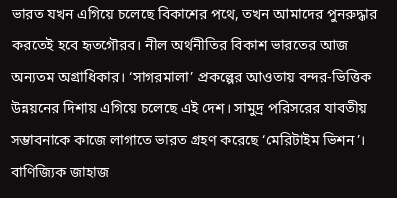ভারত যখন এগিয়ে চলেছে বিকাশের পথে, তখন আমাদের পুনরুদ্ধার করতেই হবে হৃতগৌরব। নীল অর্থনীতির বিকাশ ভারতের আজ অন্যতম অগ্রাধিকার। ‘সাগরমালা’ প্রকল্পের আওতায় বন্দর-ভিত্তিক উন্নয়নের দিশায় এগিয়ে চলেছে এই দেশ। সামুদ্র পরিসরের যাবতীয় সম্ভাবনাকে কাজে লাগাতে ভারত গ্রহণ করেছে ‘মেরিটাইম ভিশন’। বাণিজ্যিক জাহাজ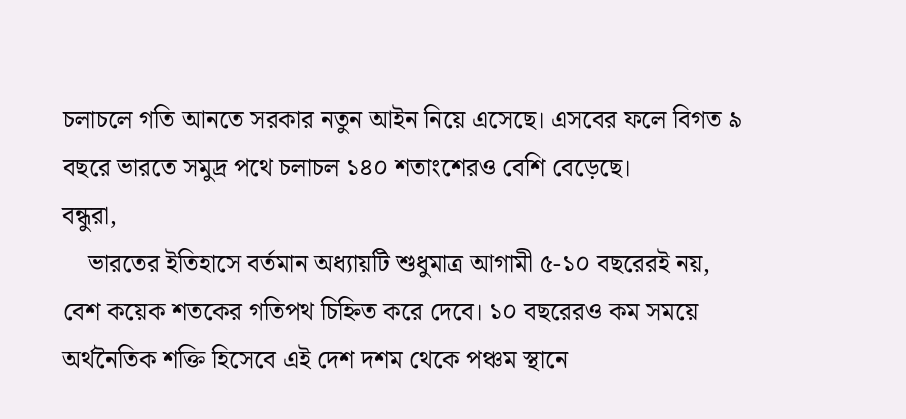চলাচলে গতি আনতে সরকার নতুন আইন নিয়ে এসেছে। এসবের ফলে বিগত ৯ বছরে ভারতে সমুদ্র পথে চলাচল ১৪০ শতাংশেরও বেশি বেড়েছে।
বন্ধুরা,
    ভারতের ইতিহাসে বর্তমান অধ্যায়টি শুধুমাত্র আগামী ৫-১০ বছরেরই নয়, বেশ কয়েক শতকের গতিপথ চিহ্নিত করে দেবে। ১০ বছরেরও কম সময়ে অর্থনৈতিক শক্তি হিসেবে এই দেশ দশম থেকে পঞ্চম স্থানে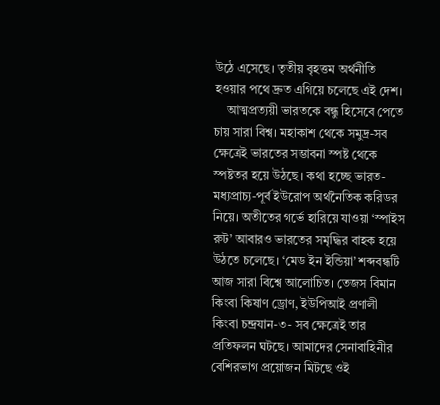উঠে এসেছে। তৃতীয় বৃহত্তম অর্থনীতি হওয়ার পথে দ্রুত এগিয়ে চলেছে এই দেশ।
    আত্মপ্রত্যয়ী ভারতকে বন্ধু হিসেবে পেতে চায় সারা বিশ্ব। মহাকাশ থেকে সমুদ্র-সব ক্ষেত্রেই ভারতের সম্ভাবনা স্পষ্ট থেকে স্পষ্টতর হয়ে উঠছে। কথা হচ্ছে ভারত-মধ্যপ্রাচ্য-পূর্ব ইউরোপ অর্থনৈতিক করিডর নিয়ে। অতীতের গর্ভে হারিয়ে যাওয়া ‘স্পাইস রুট’ আবারও ভারতের সমৃদ্ধির বাহক হয়ে উঠতে চলেছে। ‘মেড ইন ইন্ডিয়া’ শব্দবন্ধটি  আজ সারা বিশ্বে আলোচিত। তেজস বিমান কিংবা কিষাণ ড্রোণ, ইউপিআই প্রণালী কিংবা চন্দ্রযান-৩- সব ক্ষেত্রেই তার প্রতিফলন ঘটছে। আমাদের সেনাবাহিনীর বেশিরভাগ প্রয়োজন মিটছে ওই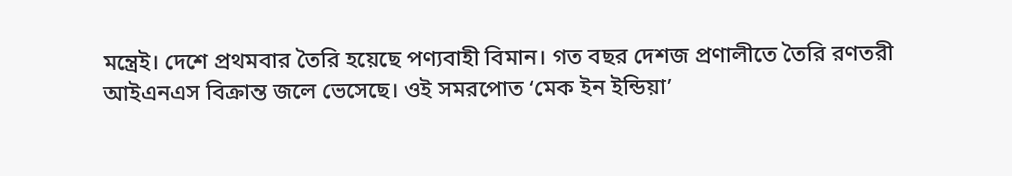মন্ত্রেই। দেশে প্রথমবার তৈরি হয়েছে পণ্যবাহী বিমান। গত বছর দেশজ প্রণালীতে তৈরি রণতরী আইএনএস বিক্রান্ত জলে ভেসেছে। ওই সমরপোত ‘মেক ইন ইন্ডিয়া’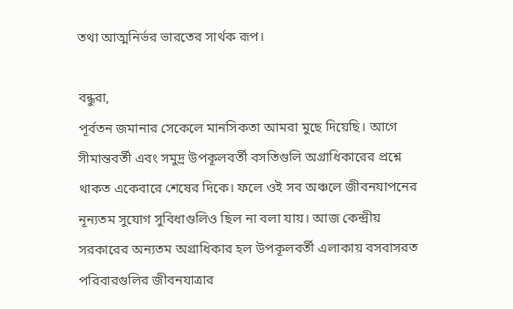তথা আত্মনির্ভর ভারতের সার্থক রূপ।

বন্ধুরা,
পূর্বতন জমানার সেকেলে মানসিকতা আমরা মুছে দিয়েছি। আগে সীমান্তবর্তী এবং সমুদ্র উপকূলবর্তী বসতিগুলি অগ্রাধিকারের প্রশ্নে থাকত একেবারে শেষের দিকে। ফলে ওই সব অঞ্চলে জীবনযাপনের নূন্যতম সুযোগ সুবিধাগুলিও ছিল না বলা যায়। আজ কেন্দ্রীয় সরকারের অন্যতম অগ্রাধিকার হল উপকূলবর্তী এলাকায় বসবাসরত পরিবারগুলির জীবনযাত্রার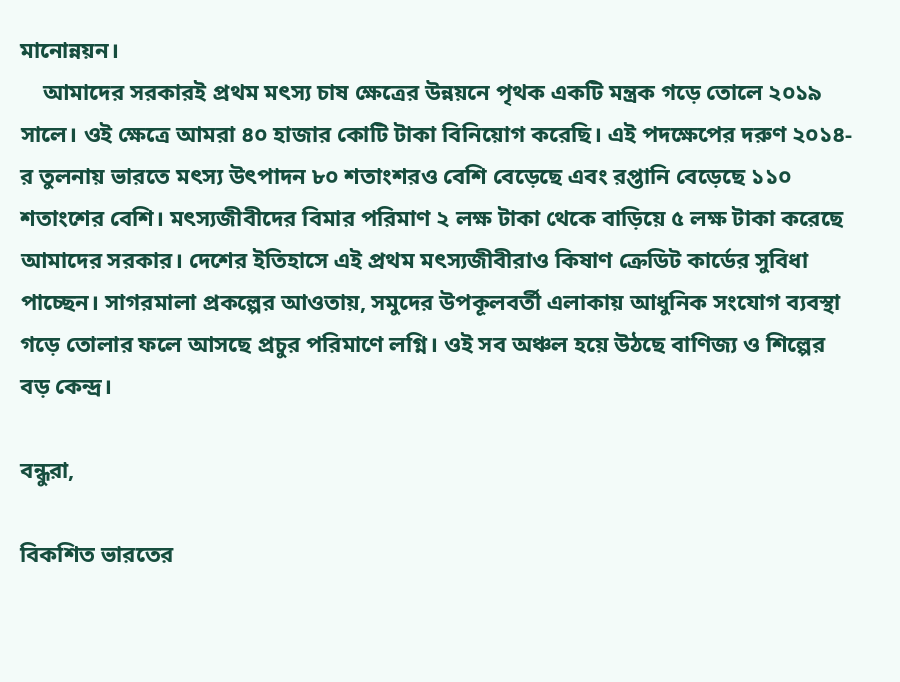মানোন্নয়ন।
    আমাদের সরকারই প্রথম মৎস্য চাষ ক্ষেত্রের উন্নয়নে পৃথক একটি মন্ত্রক গড়ে তোলে ২০১৯ সালে। ওই ক্ষেত্রে আমরা ৪০ হাজার কোটি টাকা বিনিয়োগ করেছি। এই পদক্ষেপের দরুণ ২০১৪-র তুলনায় ভারতে মৎস্য উৎপাদন ৮০ শতাংশরও বেশি বেড়েছে এবং রপ্তানি বেড়েছে ১১০ শতাংশের বেশি। মৎস্যজীবীদের বিমার পরিমাণ ২ লক্ষ টাকা থেকে বাড়িয়ে ৫ লক্ষ টাকা করেছে আমাদের সরকার। দেশের ইতিহাসে এই প্রথম মৎস্যজীবীরাও কিষাণ ক্রেডিট কার্ডের সুবিধা পাচ্ছেন। সাগরমালা প্রকল্পের আওতায়, সমুদের উপকূলবর্তী এলাকায় আধুনিক সংযোগ ব্যবস্থা গড়ে তোলার ফলে আসছে প্রচুর পরিমাণে লগ্নি। ওই সব অঞ্চল হয়ে উঠছে বাণিজ্য ও শিল্পের বড় কেন্দ্র।

বন্ধুরা,

বিকশিত ভারতের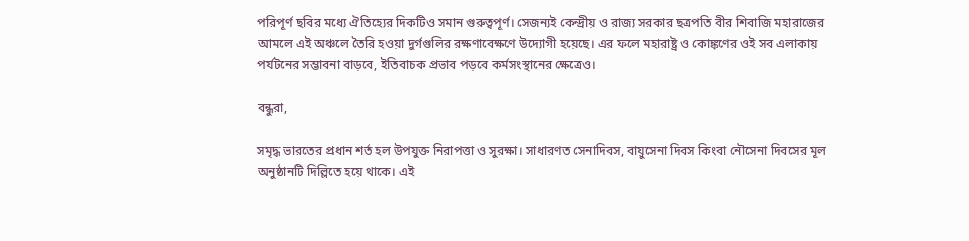পরিপূর্ণ ছবির মধ্যে ঐতিহ্যের দিকটিও সমান গুরুত্বপূর্ণ। সেজন্যই কেন্দ্রীয় ও রাজ্য সরকার ছত্রপতি বীর শিবাজি মহারাজের আমলে এই অঞ্চলে তৈরি হওয়া দুর্গগুলির রক্ষণাবেক্ষণে উদ্যোগী হয়েছে। এর ফলে মহারাষ্ট্র ও কোঙ্কণের ওই সব এলাকায় পর্যটনের সম্ভাবনা বাড়বে, ইতিবাচক প্রভাব পড়বে কর্মসংস্থানের ক্ষেত্রেও।

বন্ধুরা,

সমৃদ্ধ ভারতের প্রধান শর্ত হল উপযুক্ত নিরাপত্তা ও সুরক্ষা। সাধারণত সেনাদিবস, বায়ুসেনা দিবস কিংবা নৌসেনা দিবসের মূল অনুষ্ঠানটি দিল্লিতে হয়ে থাকে। এই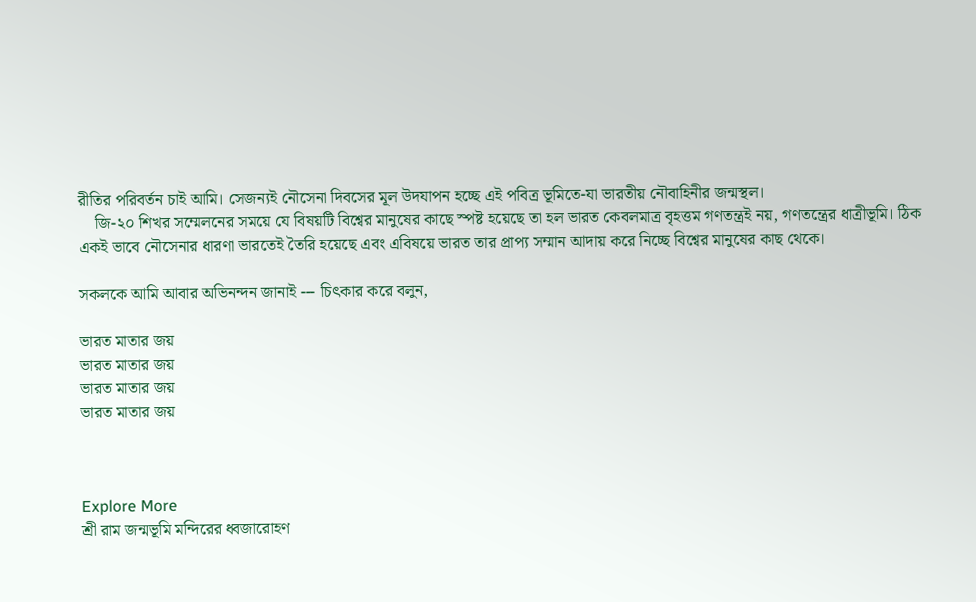রীতির পরিবর্তন চাই আমি। সেজন্যই নৌসেনা দিবসের মূল উদযাপন হচ্ছে এই পবিত্র ভূমিতে-যা ভারতীয় নৌবাহিনীর জন্মস্থল।
    জি-২০ শিখর সম্মেলনের সময়ে যে বিষয়টি বিশ্বের মানুষের কাছে স্পষ্ট হয়েছে তা হল ভারত কেবলমাত্র বৃহত্তম গণতন্ত্রই নয়, গণতন্ত্রের ধাত্রীভূমি। ঠিক একই ভাবে নৌসেনার ধারণা ভারতেই তৈরি হয়েছে এবং এবিষয়ে ভারত তার প্রাপ্য সম্মান আদায় করে নিচ্ছে বিশ্বের মানুষের কাছ থেকে।

সকলকে আমি আবার অভিনন্দন জানাই --- চিৎকার করে বলুন,

ভারত মাতার জয়
ভারত মাতার জয়
ভারত মাতার জয়
ভারত মাতার জয়



Explore More
শ্রী রাম জন্মভূমি মন্দিরের ধ্বজারোহণ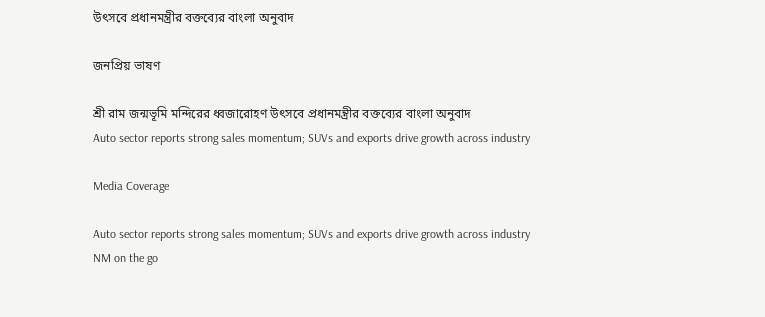উৎসবে প্রধানমন্ত্রীর বক্তব্যের বাংলা অনুবাদ

জনপ্রিয় ভাষণ

শ্রী রাম জন্মভূমি মন্দিরের ধ্বজারোহণ উৎসবে প্রধানমন্ত্রীর বক্তব্যের বাংলা অনুবাদ
Auto sector reports strong sales momentum; SUVs and exports drive growth across industry

Media Coverage

Auto sector reports strong sales momentum; SUVs and exports drive growth across industry
NM on the go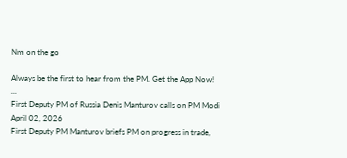Nm on the go

Always be the first to hear from the PM. Get the App Now!
...
First Deputy PM of Russia Denis Manturov calls on PM Modi
April 02, 2026
First Deputy PM Manturov briefs PM on progress in trade,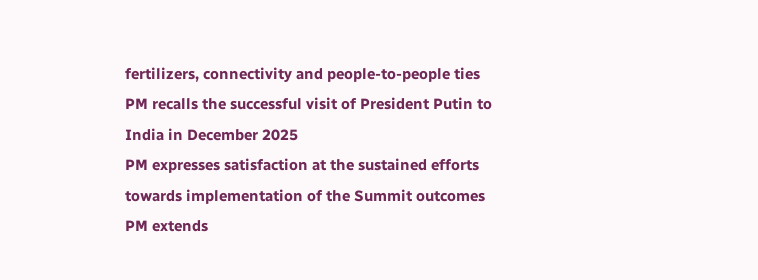fertilizers, connectivity and people-to-people ties
PM recalls the successful visit of President Putin to India in December 2025
PM expresses satisfaction at the sustained efforts towards implementation of the Summit outcomes
PM extends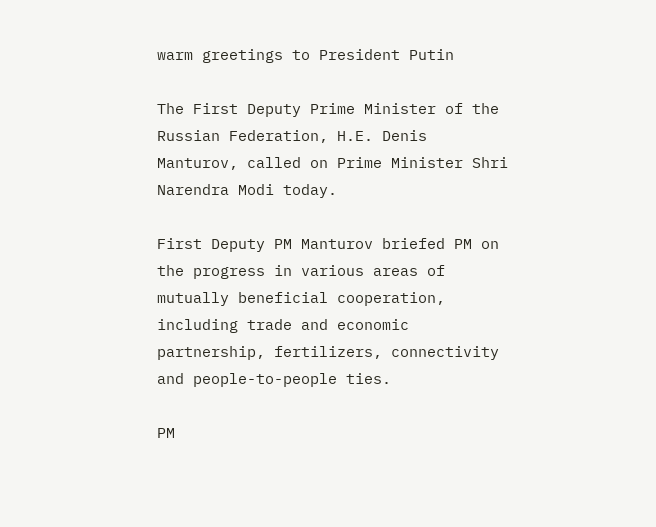warm greetings to President Putin

The First Deputy Prime Minister of the Russian Federation, H.E. Denis Manturov, called on Prime Minister Shri Narendra Modi today.

First Deputy PM Manturov briefed PM on the progress in various areas of mutually beneficial cooperation, including trade and economic partnership, fertilizers, connectivity and people-to-people ties.

PM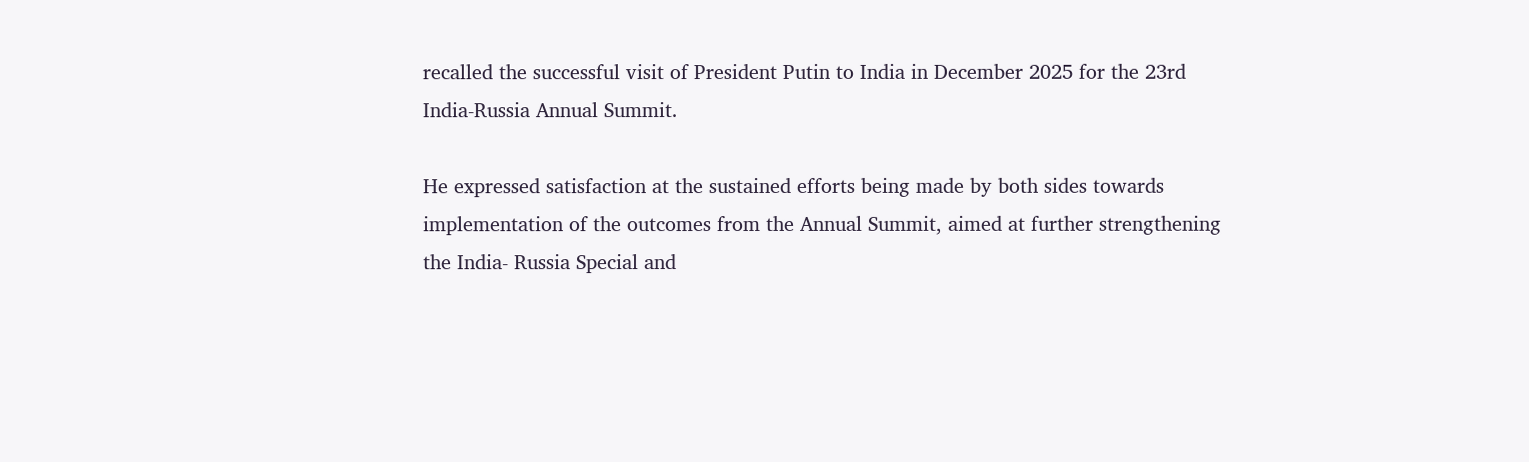recalled the successful visit of President Putin to India in December 2025 for the 23rd India-Russia Annual Summit.

He expressed satisfaction at the sustained efforts being made by both sides towards implementation of the outcomes from the Annual Summit, aimed at further strengthening the India- Russia Special and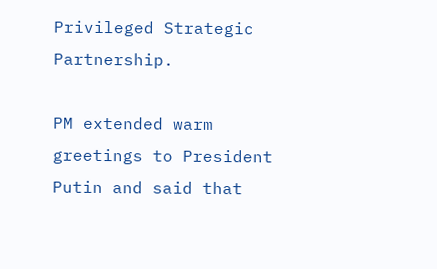Privileged Strategic Partnership.

PM extended warm greetings to President Putin and said that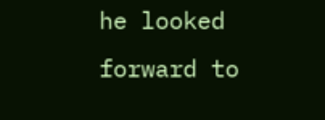he looked forward to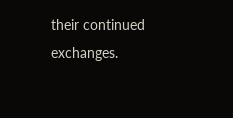their continued exchanges.